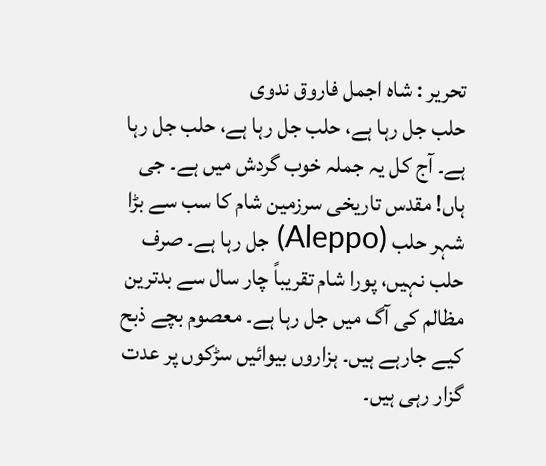تحریر : شاہ اجمل فاروق ندوی
حلب جل رہا ہے، حلب جل رہا ہے، حلب جل رہا ہے۔ آج کل یہ جملہ خوب گردش میں ہے۔ جی ہاں! مقدس تاریخی سرزمین شام کا سب سے بڑا شہر حلب (Aleppo) جل رہا ہے۔ صرف حلب نہیں، پورا شام تقریباً چار سال سے بدترین مظالم کی آگ میں جل رہا ہے۔ معصوم بچے ذبح کیے جارہے ہیں۔ ہزاروں بیوائیں سڑکوں پر عدت گزار رہی ہیں۔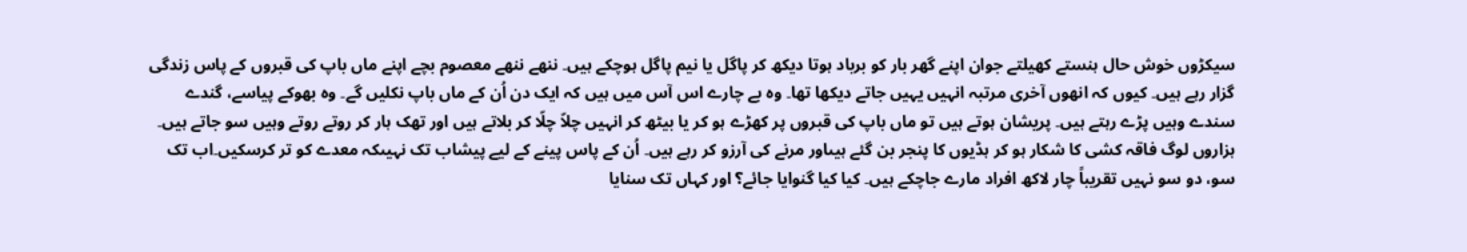سیکڑوں خوش حال ہنستے کھیلتے جوان اپنے گھر بار کو برباد ہوتا دیکھ کر پاگل یا نیم پاگل ہوچکے ہیں۔ ننھے ننھے معصوم بچے اپنے ماں باپ کی قبروں کے پاس زندگی گزار رہے ہیں۔ کیوں کہ انھوں آخری مرتبہ انہیں یہیں جاتے دیکھا تھا۔ وہ بے چارے اس آس میں ہیں کہ ایک دن اُن کے ماں باپ نکلیں گے۔ وہ بھوکے پیاسے، گندے سندے وہیں پڑے رہتے ہیں۔ پریشان ہوتے ہیں تو ماں باپ کی قبروں پر کھڑے ہو کر یا بیٹھ کر انہیں چلاّ چلّا کر بلاتے ہیں اور تھک ہار کر روتے روتے وہیں سو جاتے ہیں۔
ہزاروں لوگ فاقہ کشی کا شکار ہو کر ہڈیوں کا پنجر بن گئے ہیںاور مرنے کی آرزو کر رہے ہیں۔ اُن کے پاس پینے کے لیے پیشاب تک نہیںکہ معدے کو تر کرسکیں۔اب تک سو، دو سو نہیں تقریباً چار لاکھ افراد مارے جاچکے ہیں۔ کیا کیا گنوایا جائے؟ اور کہاں تک سنایا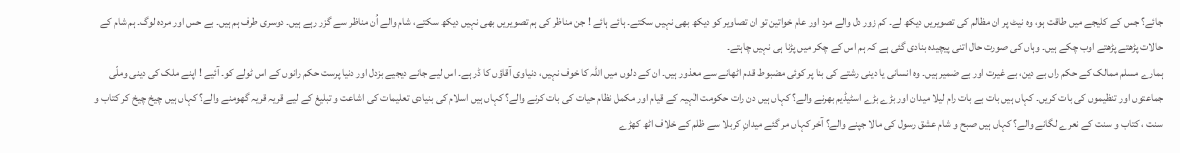جائے؟ جس کے کلیجے میں طاقت ہو، وہ نیٹ پر ان مظالم کی تصویریں دیکھ لے۔ کم زور دل والے مرد اور عام خواتین تو ان تصاویر کو دیکھ بھی نہیں سکتے۔ ہائے ہائے ! جن مناظر کی ہم تصویریں بھی نہیں دیکھ سکتے، شام والے اُن مناظر سے گزر رہے ہیں۔ دوسری طرف ہم ہیں۔ بے حس اور مردہ لوگ۔ ہم شام کے حالات پڑھتے پڑھتے اوب چکے ہیں۔ وہاں کی صورت حال اتنی پیچیدہ بنادی گئی ہے کہ ہم اس کے چکر میں پڑنا ہی نہیں چاہتے۔
ہمارے مسلم ممالک کے حکم راں بے دین، بے غیرت اور بے ضمیر ہیں۔ وہ انسانی یا دینی رشتے کی بنا پر کوئی مضبوط قدم اٹھانے سے معذور ہیں۔ ان کے دلوں میں اللہ کا خوف نہیں، دنیاوی آقاؤں کا ڈر ہے۔ اس لیے جانے دیجیے بزدل اور دنیا پرست حکم رانوں کے اس ٹولے کو۔ آئیے ! اپنے ملک کی دینی وملّی جماعتوں اور تنظیموں کی بات کریں۔ کہاں ہیں بات بے بات رام لیلا میدان اور بڑے بڑے اسٹیڈیم بھرنے والے؟ کہاں ہیں دن رات حکومت الٰہیہ کے قیام اور مکمل نظام حیات کی بات کرنے والے؟ کہاں ہیں اسلام کی بنیادی تعلیمات کی اشاعت و تبلیغ کے لیے قریہ قریہ گھومنے والے؟ کہاں ہیں چیخ چیخ کر کتاب و سنت ، کتاب و سنت کے نعرے لگانے والے؟ کہاں ہیں صبح و شام عشق رسول کی مالا جپنے والے؟ آخر کہاں مر گئے میدانِ کربلا سے ظلم کے خلاف اٹھ کھڑے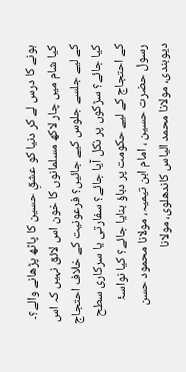ہونے کا درس لے کر دنیا کو عشقِ حسین کا پاٹھ پڑھانے والے؟۔
کیا شام میں چار لاکھ مسلمانوں کا خون اس لائق نہیں کہ اس کے لیے جلسے جلوس کیے جائیں؟ فرعونیت کے خلاف احتجاج کیا جائے؟ سڑکوں پر نکل آیا جائے؟ سفارتی یا سرکاری سطح کے احتجاج کے لیے حکومت پر دباؤ بنایا جائے؟ کیا نواسۂ رسول حضرت حسین ، امام ابن تیمیہ، مولانا محمود حسن دیوبندی، مولانا محمد الیاس کاندھلوی، مولانا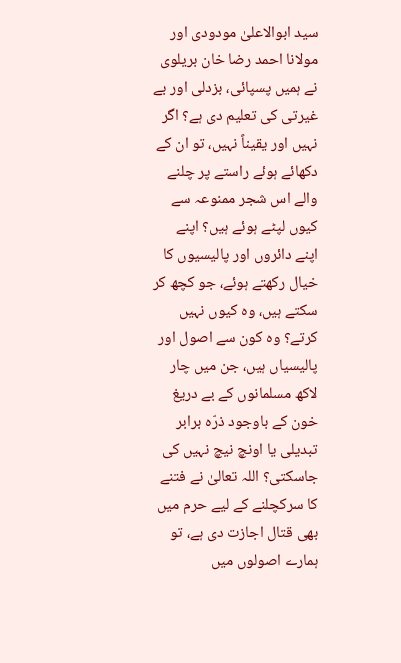سید ابوالاعلیٰ مودودی اور مولانا احمد رضا خان بریلوی نے ہمیں پسپائی، بزدلی اور بے غیرتی کی تعلیم دی ہے؟ اگر نہیں اور یقیناً نہیں، تو ان کے دکھائے ہوئے راستے پر چلنے والے اس شجر ممنوعہ سے کیوں لپٹے ہوئے ہیں؟ اپنے اپنے دائروں اور پالیسیوں کا خیال رکھتے ہوئے، جو کچھ کر سکتے ہیں، وہ کیوں نہیں کرتے؟ وہ کون سے اصول اور پالیسیاں ہیں، جن میں چار لاکھ مسلمانوں کے بے دریغ خون کے باوجود ذرّہ برابر تبدیلی یا اونچ نیچ نہیں کی جاسکتی؟ اللہ تعالیٰ نے فتنے کا سرکچلنے کے لیے حرم میں بھی قتال اجازت دی ہے، تو ہمارے اصولوں میں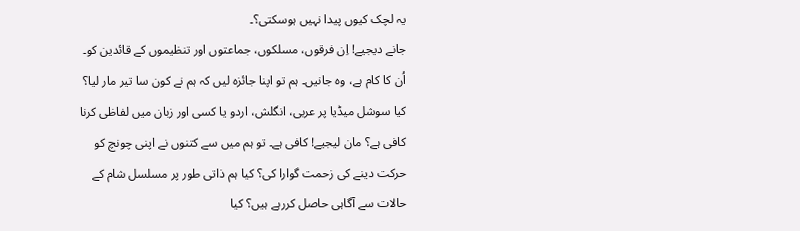یہ لچک کیوں پیدا نہیں ہوسکتی؟۔
جانے دیجیے! اِن فرقوں، مسلکوں، جماعتوں اور تنظیموں کے قائدین کو۔ اُن کا کام ہے، وہ جانیں۔ ہم تو اپنا جائزہ لیں کہ ہم نے کون سا تیر مار لیا؟ کیا سوشل میڈیا پر عربی، انگلش، اردو یا کسی اور زبان میں لفاظی کرنا کافی ہے؟ مان لیجیے! کافی ہے۔ تو ہم میں سے کتنوں نے اپنی چونچ کو حرکت دینے کی زحمت گوارا کی؟ کیا ہم ذاتی طور پر مسلسل شام کے حالات سے آگاہی حاصل کررہے ہیں؟ کیا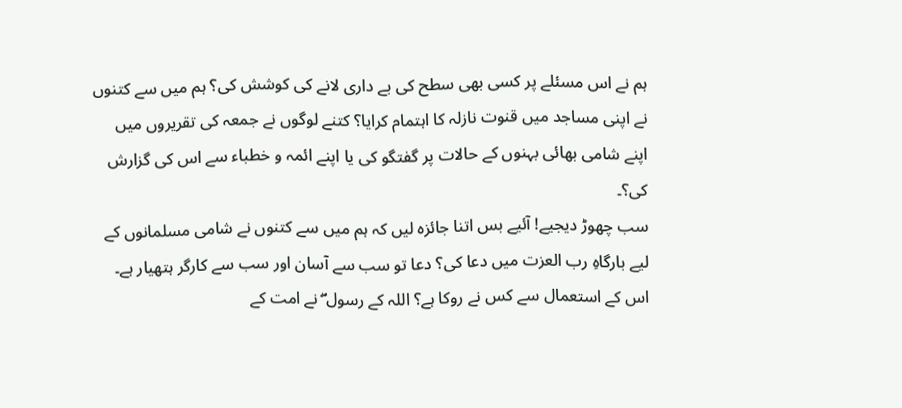ہم نے اس مسئلے پر کسی بھی سطح کی بے داری لانے کی کوشش کی؟ ہم میں سے کتنوں نے اپنی مساجد میں قنوت نازلہ کا اہتمام کرایا؟ کتنے لوگوں نے جمعہ کی تقریروں میں اپنے شامی بھائی بہنوں کے حالات پر گفتگو کی یا اپنے ائمہ و خطباء سے اس کی گزارش کی؟۔
سب چھوڑ دیجیے! آئیے بس اتنا جائزہ لیں کہ ہم میں سے کتنوں نے شامی مسلمانوں کے لیے بارگاہِ رب العزت میں دعا کی؟ دعا تو سب سے آسان اور سب سے کارگر ہتھیار ہے۔ اس کے استعمال سے کس نے روکا ہے؟ اللہ کے رسول ۖ نے امت کے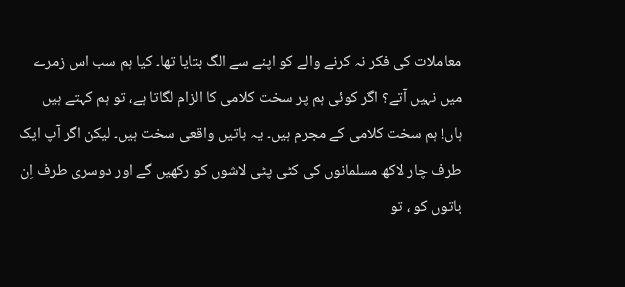معاملات کی فکر نہ کرنے والے کو اپنے سے الگ بتایا تھا۔ کیا ہم سب اس زمرے میں نہیں آتے؟ اگر کوئی ہم پر سخت کلامی کا الزام لگاتا ہے، تو ہم کہتے ہیں ہاں! ہم سخت کلامی کے مجرم ہیں۔ یہ باتیں واقعی سخت ہیں۔ لیکن اگر آپ ایک طرف چار لاکھ مسلمانوں کی کٹی پٹی لاشوں کو رکھیں گے اور دوسری طرف اِن باتوں کو ، تو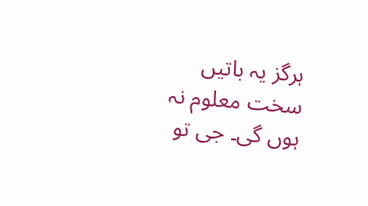ہرگز یہ باتیں سخت معلوم نہ ہوں گی۔ جی تو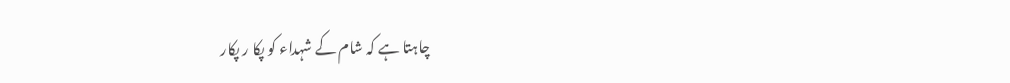چاہتا ہے کہ شام کے شہداء کو پکا ر پکار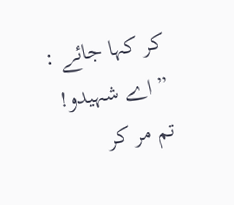کر کہا جائے : ” اے شہیدو! تم مر کر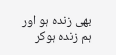بھی زندہ ہو اور ہم زندہ ہوکر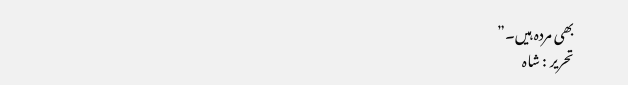بھی مردہ ہیں۔”
تحریر : شاہ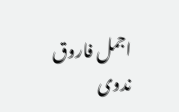اجمل فاروق ندوی